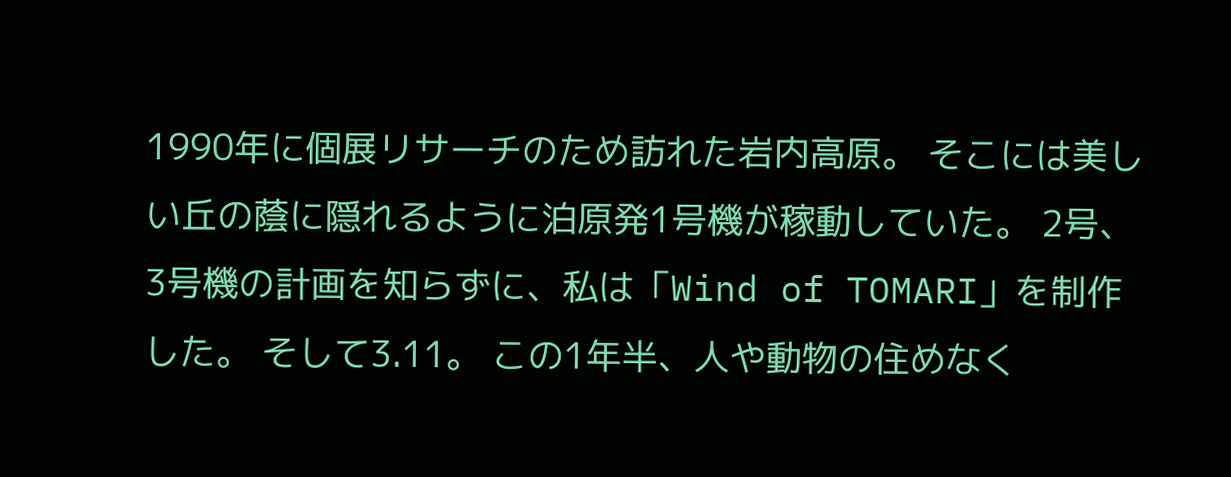1990年に個展リサーチのため訪れた岩内高原。 そこには美しい丘の蔭に隠れるように泊原発1号機が稼動していた。 2号、3号機の計画を知らずに、私は「Wind of TOMARI」を制作した。 そして3.11。 この1年半、人や動物の住めなく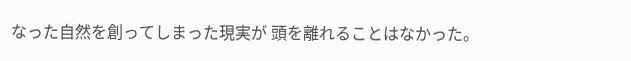なった自然を創ってしまった現実が 頭を離れることはなかった。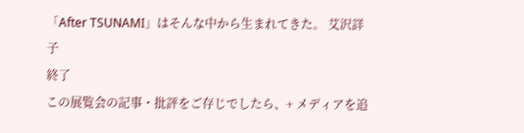「After TSUNAMI」はそんな中から生まれてきた。 艾沢詳子
終了
この展覧会の記事・批評をご存じでしたら、+ メディアを追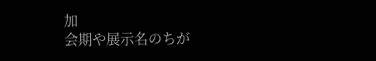加
会期や展示名のちが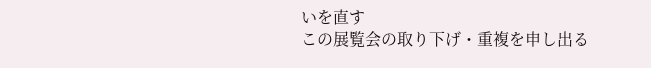いを直す
この展覧会の取り下げ・重複を申し出る